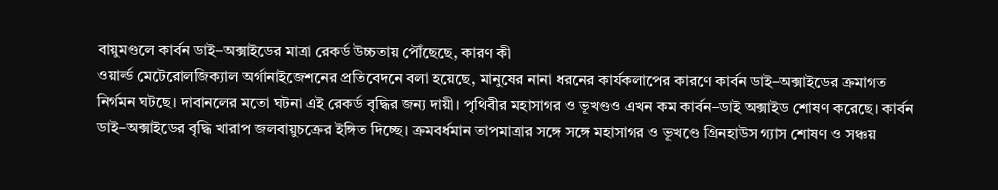বায়ুমণ্ডলে কার্বন ডাই–অক্সাইডের মাত্রা রেকর্ড উচ্চতায় পৌঁছেছে, কারণ কী
ওয়ার্ল্ড মেটেরোলজিক্যাল অর্গানাইজেশনের প্রতিবেদনে বলা হয়েছে, মানুষের নানা ধরনের কার্যকলাপের কারণে কার্বন ডাই–অক্সাইডের ক্রমাগত নির্গমন ঘটছে। দাবানলের মতো ঘটনা এই রেকর্ড বৃদ্ধির জন্য দায়ী। পৃথিবীর মহাসাগর ও ভূখণ্ডও এখন কম কার্বন–ডাই অক্সাইড শোষণ করেছে। কার্বন ডাই–অক্সাইডের বৃদ্ধি খারাপ জলবায়ুচক্রের ইঙ্গিত দিচ্ছে। ক্রমবর্ধমান তাপমাত্রার সঙ্গে সঙ্গে মহাসাগর ও ভূখণ্ডে গ্রিনহাউস গ্যাস শোষণ ও সঞ্চয়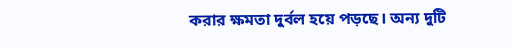করার ক্ষমতা দুর্বল হয়ে পড়ছে। অন্য দুটি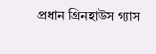প্রধান গ্রিনহাউস গ্যাস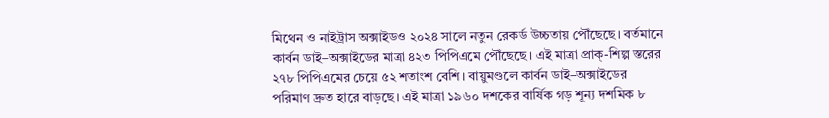মিথেন ও নাইট্রাস অক্সাইডও ২০২৪ সালে নতুন রেকর্ড উচ্চতায় পৌঁছেছে। বর্তমানে কার্বন ডাই–অক্সাইডের মাত্রা ৪২৩ পিপিএমে পৌঁছেছে। এই মাত্রা প্রাক্-শিল্প স্তরের ২৭৮ পিপিএমের চেয়ে ৫২ শতাংশ বেশি। বায়ুমণ্ডলে কার্বন ডাই–অক্সাইডের পরিমাণ দ্রুত হারে বাড়ছে। এই মাত্রা ১৯৬০ দশকের বার্ষিক গড় শূন্য দশমিক ৮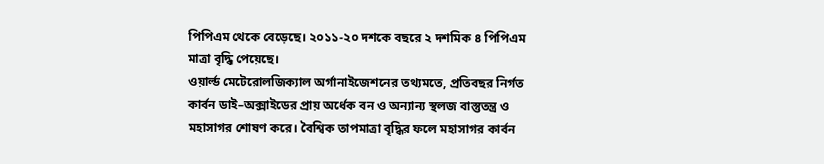পিপিএম থেকে বেড়েছে। ২০১১-২০ দশকে বছরে ২ দশমিক ৪ পিপিএম মাত্রা বৃদ্ধি পেয়েছে।
ওয়ার্ল্ড মেটেরোলজিক্যাল অর্গানাইজেশনের তথ্যমতে, প্রতিবছর নির্গত কার্বন ডাই–অক্সাইডের প্রায় অর্ধেক বন ও অন্যান্য স্থলজ বাস্তুতন্ত্র ও মহাসাগর শোষণ করে। বৈশ্বিক তাপমাত্রা বৃদ্ধির ফলে মহাসাগর কার্বন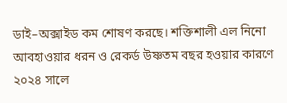ডাই–অক্সাইড কম শোষণ করছে। শক্তিশালী এল নিনো আবহাওয়ার ধরন ও রেকর্ড উষ্ণতম বছর হওয়ার কারণে ২০২৪ সালে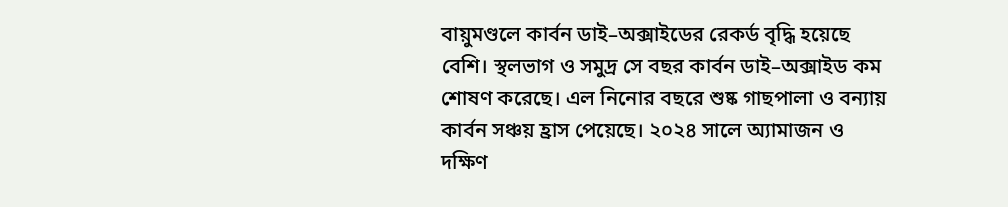বায়ুমণ্ডলে কার্বন ডাই–অক্সাইডের রেকর্ড বৃদ্ধি হয়েছে বেশি। স্থলভাগ ও সমুদ্র সে বছর কার্বন ডাই–অক্সাইড কম শোষণ করেছে। এল নিনোর বছরে শুষ্ক গাছপালা ও বন্যায় কার্বন সঞ্চয় হ্রাস পেয়েছে। ২০২৪ সালে অ্যামাজন ও দক্ষিণ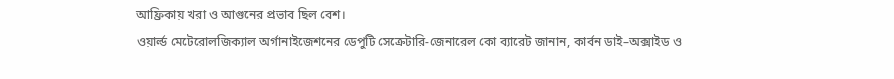আফ্রিকায় খরা ও আগুনের প্রভাব ছিল বেশ।
ওয়ার্ল্ড মেটেরোলজিক্যাল অর্গানাইজেশনের ডেপুটি সেক্রেটারি-জেনারেল কো ব্যারেট জানান, কার্বন ডাই–অক্সাইড ও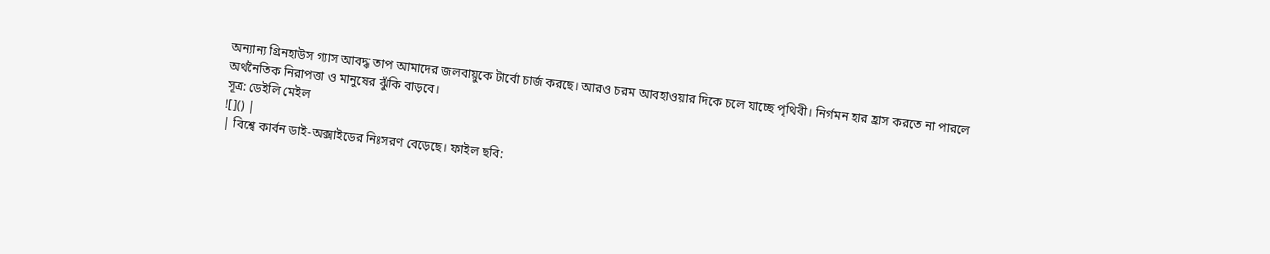অন্যান্য গ্রিনহাউস গ্যাস আবদ্ধ তাপ আমাদের জলবায়ুকে টার্বো চার্জ করছে। আরও চরম আবহাওয়ার দিকে চলে যাচ্ছে পৃথিবী। নির্গমন হার হ্রাস করতে না পারলে অর্থনৈতিক নিরাপত্তা ও মানুষের ঝুঁকি বাড়বে।
সূত্র: ডেইলি মেইল
![]() |
| বিশ্বে কার্বন ডাই-অক্সাইডের নিঃসরণ বেড়েছে। ফাইল ছবি: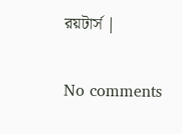রয়টার্স |

No comments